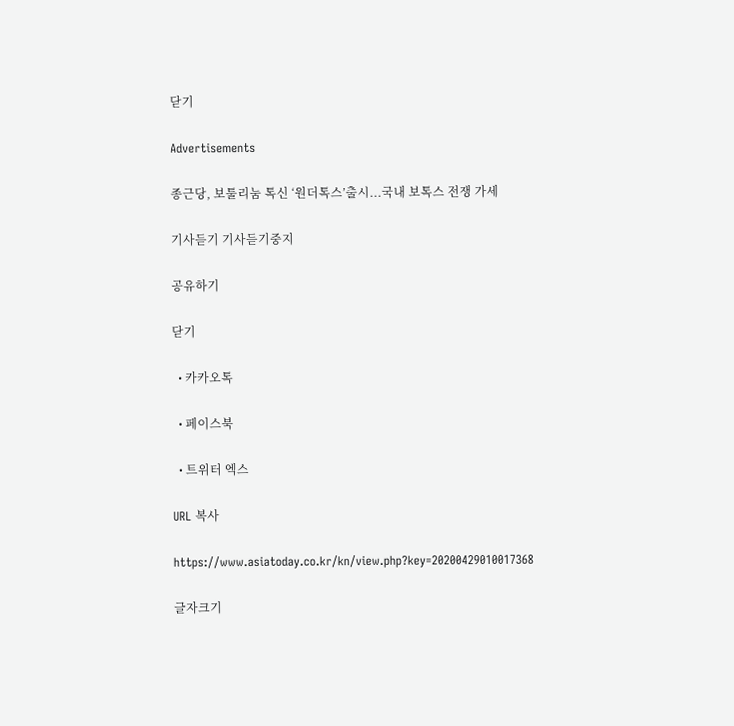닫기

Advertisements

종근당, 보툴리눔 톡신 ‘원더톡스’출시...국내 보톡스 전쟁 가세

기사듣기 기사듣기중지

공유하기

닫기

  • 카카오톡

  • 페이스북

  • 트위터 엑스

URL 복사

https://www.asiatoday.co.kr/kn/view.php?key=20200429010017368

글자크기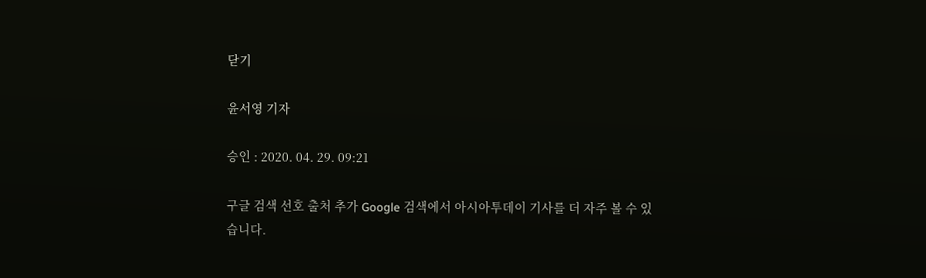닫기

윤서영 기자

승인 : 2020. 04. 29. 09:21

구글 검색 선호 출처 추가 Google 검색에서 아시아투데이 기사를 더 자주 볼 수 있습니다.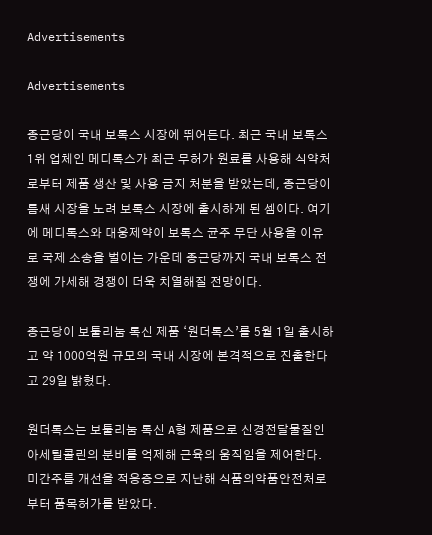Advertisements

Advertisements

종근당이 국내 보톡스 시장에 뛰어든다. 최근 국내 보톡스 1위 업체인 메디톡스가 최근 무허가 원료를 사용해 식약처로부터 제품 생산 및 사용 금지 처분을 받았는데, 종근당이 틈새 시장을 노려 보톡스 시장에 출시하게 된 셈이다. 여기에 메디톡스와 대웅제약이 보톡스 균주 무단 사용을 이유로 국제 소송을 벌이는 가운데 종근당까지 국내 보톡스 전쟁에 가세해 경쟁이 더욱 치열해질 전망이다.

종근당이 보툴리눔 톡신 제품 ‘원더톡스’를 5월 1일 출시하고 약 1000억원 규모의 국내 시장에 본격적으로 진출한다고 29일 밝혔다.

원더톡스는 보툴리눔 톡신 A형 제품으로 신경전달물질인 아세틸콜린의 분비를 억제해 근육의 움직임을 제어한다. 미간주름 개선을 적응증으로 지난해 식품의약품안전처로부터 품목허가를 받았다.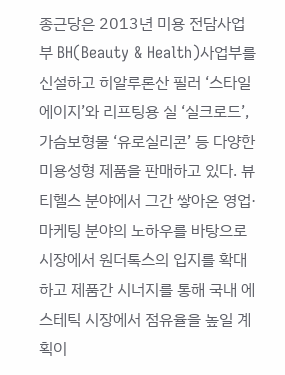종근당은 2013년 미용 전담사업부 BH(Beauty & Health)사업부를 신설하고 히알루론산 필러 ‘스타일에이지’와 리프팅용 실 ‘실크로드’, 가슴보형물 ‘유로실리콘’ 등 다양한 미용성형 제품을 판매하고 있다. 뷰티헬스 분야에서 그간 쌓아온 영업·마케팅 분야의 노하우를 바탕으로 시장에서 원더톡스의 입지를 확대하고 제품간 시너지를 통해 국내 에스테틱 시장에서 점유율을 높일 계획이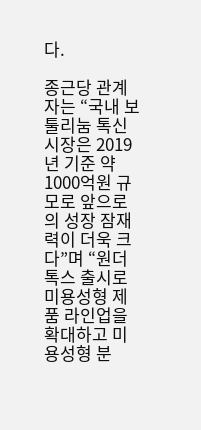다.

종근당 관계자는 “국내 보툴리눔 톡신 시장은 2019년 기준 약1000억원 규모로 앞으로의 성장 잠재력이 더욱 크다”며 “원더톡스 출시로 미용성형 제품 라인업을 확대하고 미용성형 분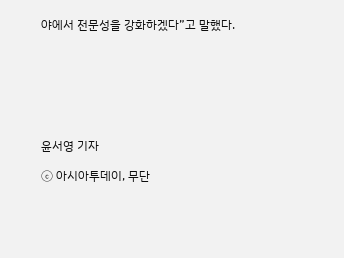야에서 전문성을 강화하겠다”고 말했다.







윤서영 기자

ⓒ 아시아투데이, 무단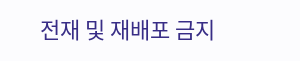전재 및 재배포 금지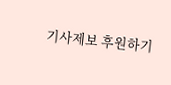기사제보 후원하기